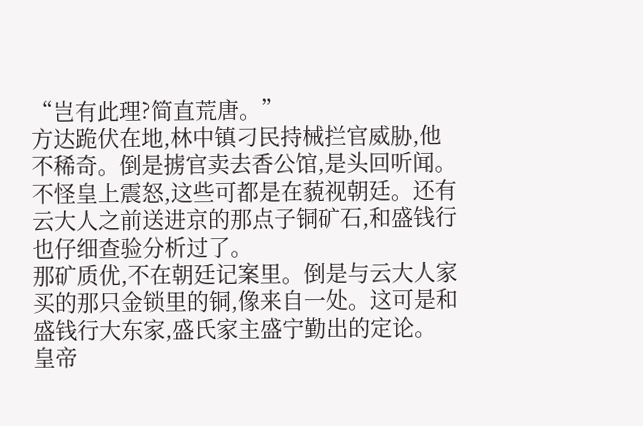“岂有此理?简直荒唐。”
方达跪伏在地,林中镇刁民持械拦官威胁,他不稀奇。倒是掳官卖去香公馆,是头回听闻。不怪皇上震怒,这些可都是在藐视朝廷。还有云大人之前送进京的那点子铜矿石,和盛钱行也仔细查验分析过了。
那矿质优,不在朝廷记案里。倒是与云大人家买的那只金锁里的铜,像来自一处。这可是和盛钱行大东家,盛氏家主盛宁勤出的定论。
皇帝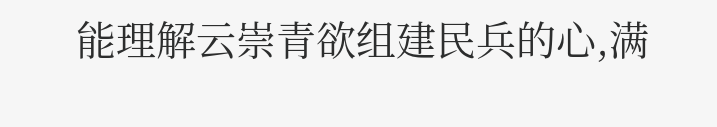能理解云崇青欲组建民兵的心,满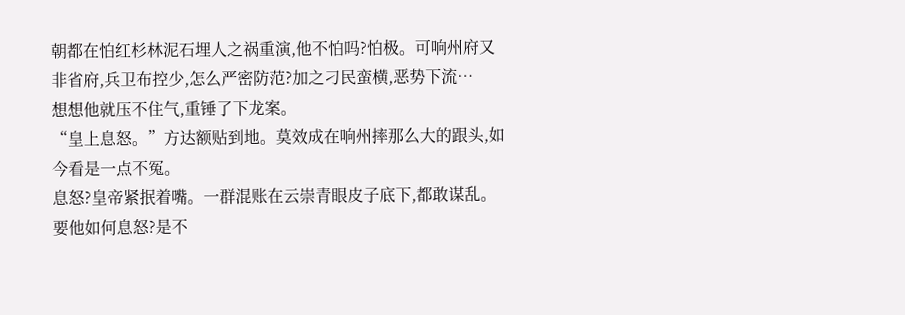朝都在怕红杉林泥石埋人之祸重演,他不怕吗?怕极。可响州府又非省府,兵卫布控少,怎么严密防范?加之刁民蛮横,恶势下流…
想想他就压不住气,重锤了下龙案。
“皇上息怒。”方达额贴到地。莫效成在响州摔那么大的跟头,如今看是一点不冤。
息怒?皇帝紧抿着嘴。一群混账在云崇青眼皮子底下,都敢谋乱。要他如何息怒?是不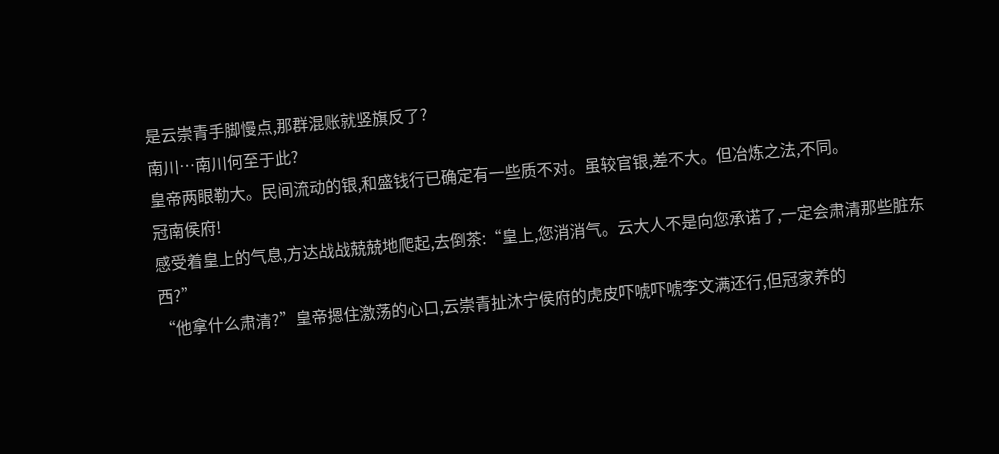是云崇青手脚慢点,那群混账就竖旗反了?
南川…南川何至于此?
皇帝两眼勒大。民间流动的银,和盛钱行已确定有一些质不对。虽较官银,差不大。但冶炼之法,不同。
冠南侯府!
感受着皇上的气息,方达战战兢兢地爬起,去倒茶:“皇上,您消消气。云大人不是向您承诺了,一定会肃清那些脏东西?”
“他拿什么肃清?”皇帝摁住激荡的心口,云崇青扯沐宁侯府的虎皮吓唬吓唬李文满还行,但冠家养的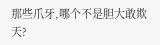那些爪牙,哪个不是胆大敢欺天?